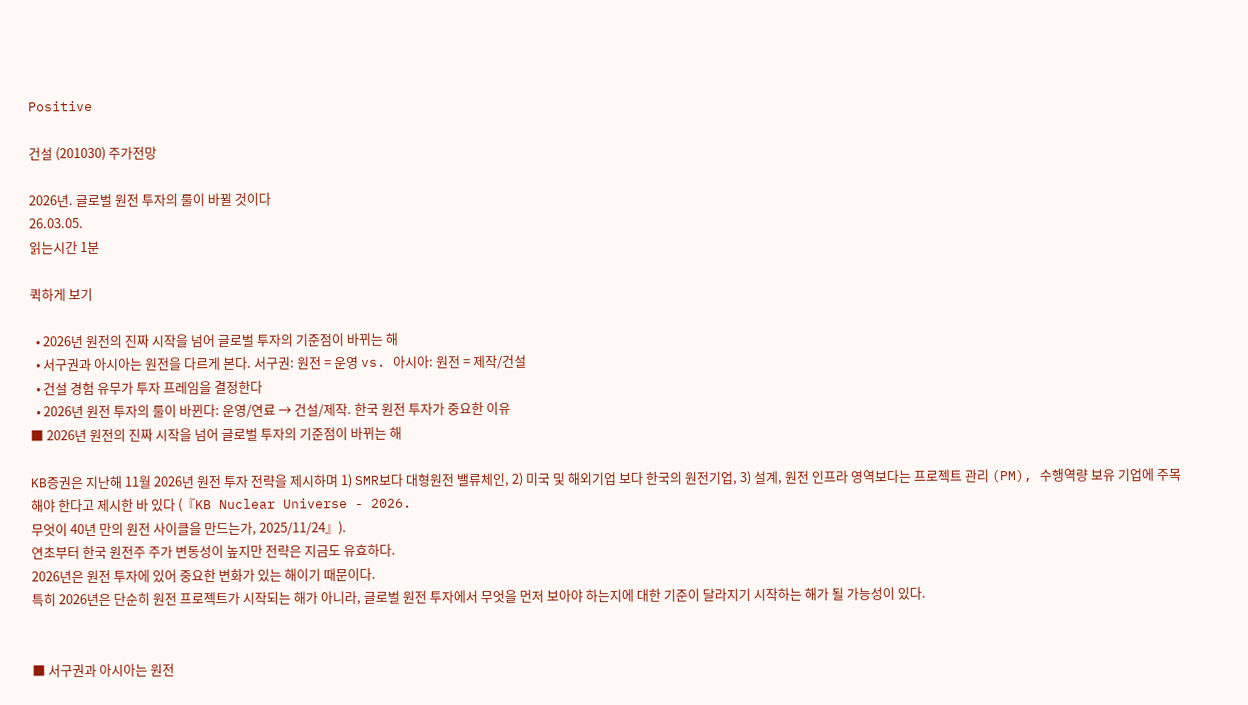Positive

건설 (201030) 주가전망

2026년. 글로벌 원전 투자의 룰이 바뀔 것이다
26.03.05.
읽는시간 1분

퀵하게 보기

  • 2026년 원전의 진짜 시작을 넘어 글로벌 투자의 기준점이 바뀌는 해
  • 서구권과 아시아는 원전을 다르게 본다. 서구권: 원전 = 운영 vs. 아시아: 원전 = 제작/건설
  • 건설 경험 유무가 투자 프레임을 결정한다
  • 2026년 원전 투자의 룰이 바뀐다: 운영/연료 → 건설/제작. 한국 원전 투자가 중요한 이유
■ 2026년 원전의 진짜 시작을 넘어 글로벌 투자의 기준점이 바뀌는 해

KB증권은 지난해 11월 2026년 원전 투자 전략을 제시하며 1) SMR보다 대형원전 밸류체인, 2) 미국 및 해외기업 보다 한국의 원전기업, 3) 설계, 원전 인프라 영역보다는 프로젝트 관리 (PM), 수행역량 보유 기업에 주목해야 한다고 제시한 바 있다 (『KB Nuclear Universe - 2026.
무엇이 40년 만의 원전 사이클을 만드는가, 2025/11/24』).
연초부터 한국 원전주 주가 변동성이 높지만 전략은 지금도 유효하다.
2026년은 원전 투자에 있어 중요한 변화가 있는 해이기 때문이다.
특히 2026년은 단순히 원전 프로젝트가 시작되는 해가 아니라, 글로벌 원전 투자에서 무엇을 먼저 보아야 하는지에 대한 기준이 달라지기 시작하는 해가 될 가능성이 있다.


■ 서구권과 아시아는 원전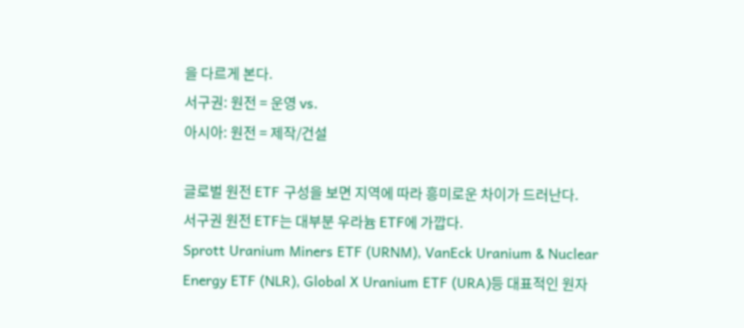을 다르게 본다.
서구권: 원전 = 운영 vs.
아시아: 원전 = 제작/건설

글로벌 원전 ETF 구성을 보면 지역에 따라 흥미로운 차이가 드러난다.
서구권 원전 ETF는 대부분 우라늄 ETF에 가깝다.
Sprott Uranium Miners ETF (URNM), VanEck Uranium & Nuclear Energy ETF (NLR), Global X Uranium ETF (URA)등 대표적인 원자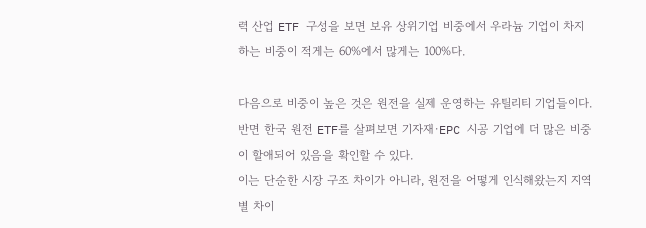력 산업 ETF 구성을 보면 보유 상위기업 비중에서 우라늄 기업이 차지하는 비중이 적게는 60%에서 많게는 100%다.

다음으로 비중이 높은 것은 원전을 실제 운영하는 유틸리티 기업들이다.
반면 한국 원전 ETF를 살펴보면 기자재·EPC 시공 기업에 더 많은 비중이 할애되어 있음을 확인할 수 있다.
이는 단순한 시장 구조 차이가 아니라, 원전을 어떻게 인식해왔는지 지역별 차이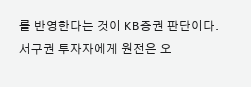를 반영한다는 것이 KB증권 판단이다.
서구권 투자자에게 원전은 오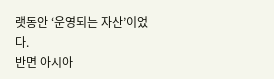랫동안 ‘운영되는 자산’이었다.
반면 아시아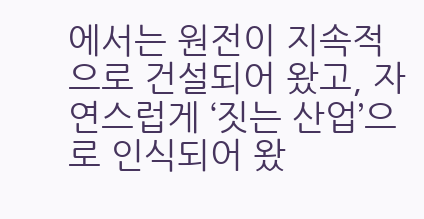에서는 원전이 지속적으로 건설되어 왔고, 자연스럽게 ‘짓는 산업’으로 인식되어 왔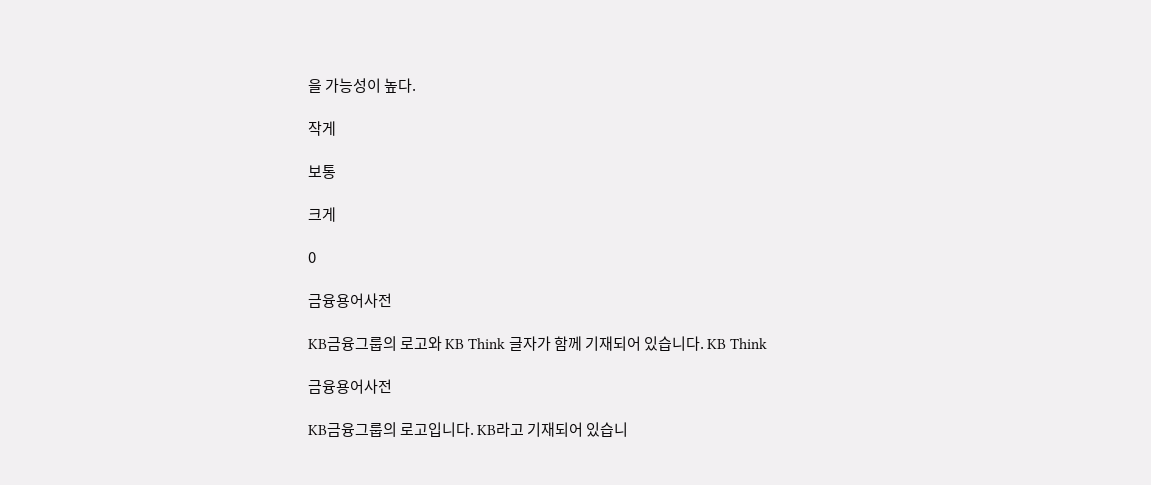을 가능성이 높다.

작게

보통

크게

0

금융용어사전

KB금융그룹의 로고와 KB Think 글자가 함께 기재되어 있습니다. KB Think

금융용어사전

KB금융그룹의 로고입니다. KB라고 기재되어 있습니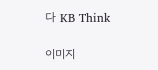다 KB Think

이미지